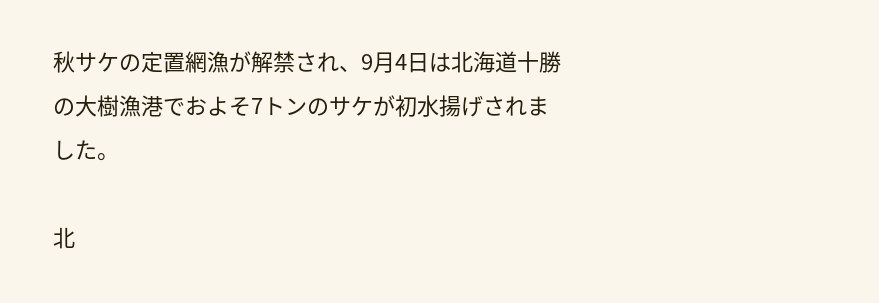秋サケの定置網漁が解禁され、9月4日は北海道十勝の大樹漁港でおよそ7トンのサケが初水揚げされました。

北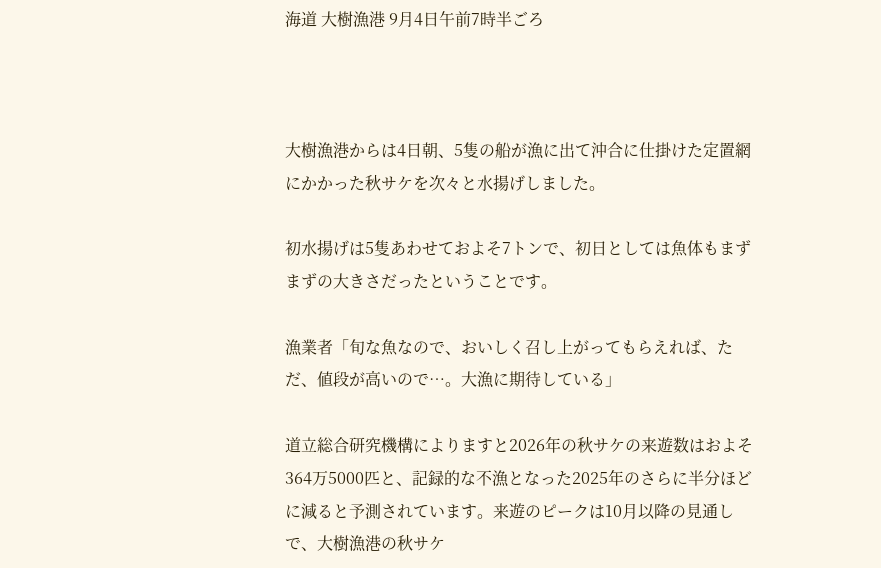海道 大樹漁港 9月4日午前7時半ごろ



大樹漁港からは4日朝、5隻の船が漁に出て沖合に仕掛けた定置網にかかった秋サケを次々と水揚げしました。

初水揚げは5隻あわせておよそ7トンで、初日としては魚体もまずまずの大きさだったということです。

漁業者「旬な魚なので、おいしく召し上がってもらえれば、ただ、値段が高いので…。大漁に期待している」

道立総合研究機構によりますと2026年の秋サケの来遊数はおよそ364万5000匹と、記録的な不漁となった2025年のさらに半分ほどに減ると予測されています。来遊のピークは10月以降の見通しで、大樹漁港の秋サケ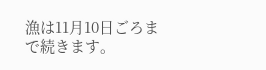漁は11月10日ごろまで続きます。